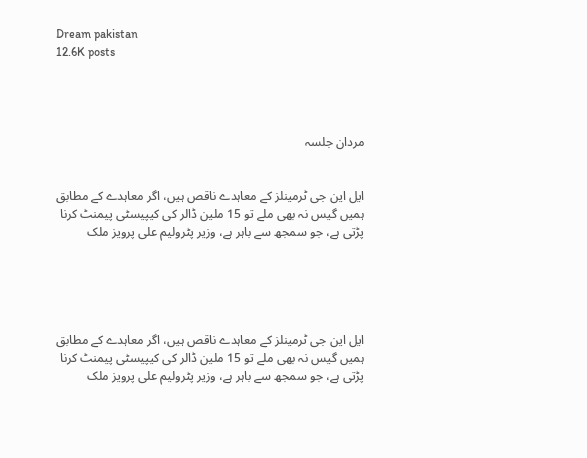Dream pakistan
12.6K posts




مردان جلسہ


ایل این جی ٹرمینلز کے معاہدے ناقص ہیں، اگر معاہدے کے مطابق ہمیں گیس نہ بھی ملے تو 15 ملین ڈالر کی کیپیسٹی پیمنٹ کرنا پڑتی ہے، جو سمجھ سے باہر ہے، وزیر پٹرولیم علی پرویز ملک





ایل این جی ٹرمینلز کے معاہدے ناقص ہیں، اگر معاہدے کے مطابق ہمیں گیس نہ بھی ملے تو 15 ملین ڈالر کی کیپیسٹی پیمنٹ کرنا پڑتی ہے، جو سمجھ سے باہر ہے، وزیر پٹرولیم علی پرویز ملک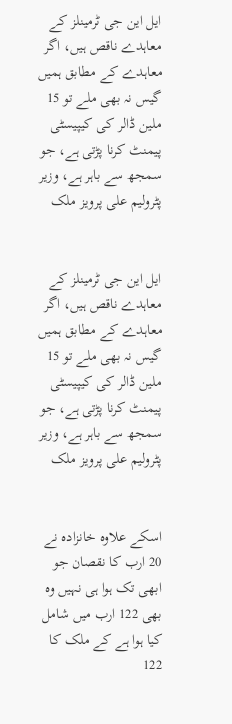ایل این جی ٹرمینلز کے معاہدے ناقص ہیں، اگر معاہدے کے مطابق ہمیں گیس نہ بھی ملے تو 15 ملین ڈالر کی کیپیسٹی پیمنٹ کرنا پڑتی ہے، جو سمجھ سے باہر ہے، وزیر پٹرولیم علی پرویز ملک


ایل این جی ٹرمینلز کے معاہدے ناقص ہیں، اگر معاہدے کے مطابق ہمیں گیس نہ بھی ملے تو 15 ملین ڈالر کی کیپیسٹی پیمنٹ کرنا پڑتی ہے، جو سمجھ سے باہر ہے، وزیر پٹرولیم علی پرویز ملک


اسکے علاوہ خانزادہ نے 20 ارب کا نقصان جو ابھی تک ہوا ہی نہیں وہ بھی 122 ارب میں شامل کیا ہوا ہے کے ملک کا 122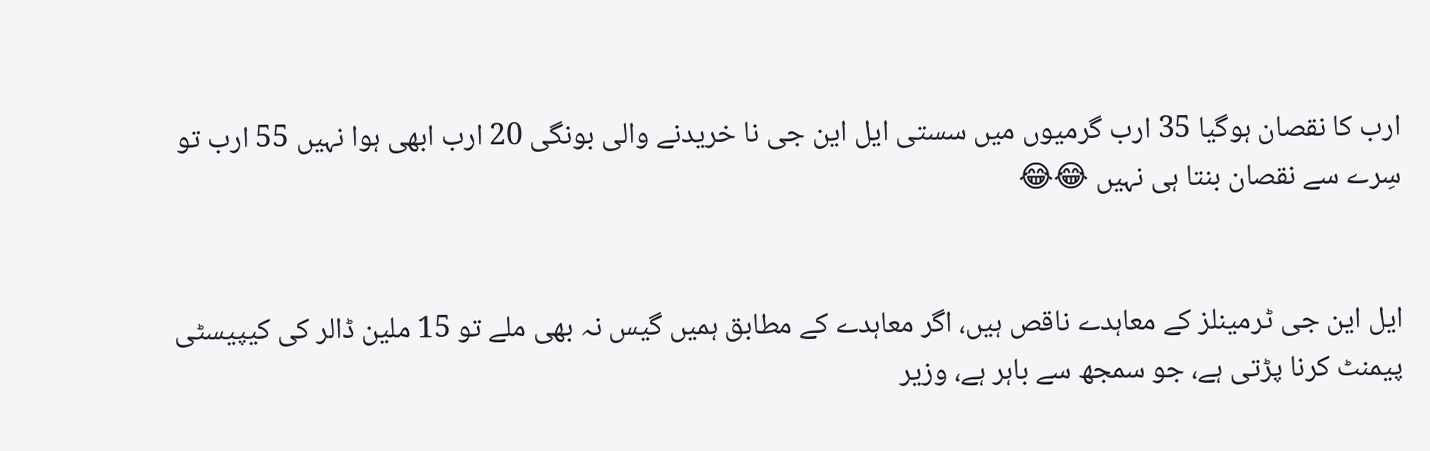ارب کا نقصان ہوگیا 35 ارب گرمیوں میں سستی ایل این جی نا خریدنے والی بونگی 20 ارب ابھی ہوا نہیں 55 ارب تو سِرے سے نقصان بنتا ہی نہیں 😂😂


ایل این جی ٹرمینلز کے معاہدے ناقص ہیں، اگر معاہدے کے مطابق ہمیں گیس نہ بھی ملے تو 15 ملین ڈالر کی کیپیسٹی پیمنٹ کرنا پڑتی ہے، جو سمجھ سے باہر ہے، وزیر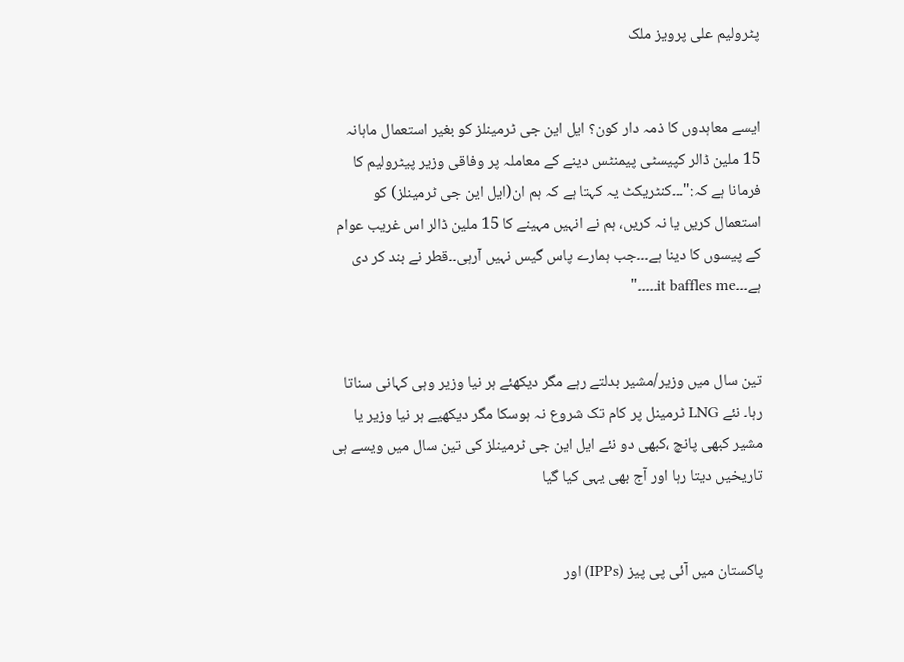پٹرولیم علی پرویز ملک


ایسے معاہدوں کا ذمہ دار کون؟ ایل این جی ٹرمینلز کو بغیر استعمال ماہانہ 15 ملین ڈالر کپیسٹی پیمنٹس دینے کے معاملہ پر وفاقی وزیر پیٹرولیم کا فرمانا ہے کہ:"۔۔۔کنٹریکٹ یہ کہتا ہے کہ ہم ان(ایل این جی ٹرمینلز) کو استعمال کریں یا نہ کریں، ہم نے انہیں مہینے کا 15 ملین ڈالر اس غریب عوام کے پیسوں کا دینا ہے۔۔۔جب ہمارے پاس گیس نہیں اۤرہی۔۔قطر نے بند کر دی ہے۔۔۔it baffles me۔۔۔۔۔"


تین سال میں وزیر/مشیر بدلتے رہے مگر دیکھئے ہر نیا وزیر وہی کہانی سناتا رہا۔ نئے LNG ٹرمینل پر کام تک شروع نہ ہوسکا مگر دیکھیے ہر نیا وزیر یا مشیر کبھی پانچ ،کبھی دو نئے ایل این جی ٹرمینلز کی تین سال میں ویسے ہی تاریخیں دیتا رہا اور آج بھی یہی کیا گیا


پاکستان میں آئی پی پیز (IPPs) اور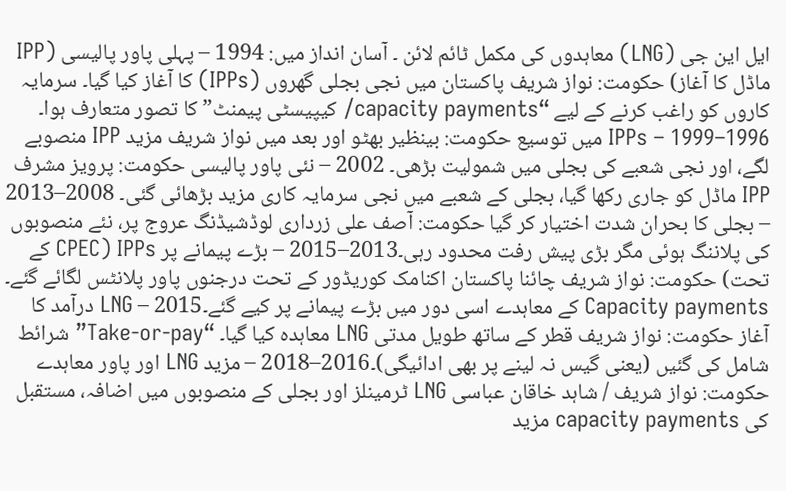ایل این جی (LNG) معاہدوں کی مکمل ٹائم لائن ۔ آسان انداز میں: 1994 – پہلی پاور پالیسی (IPP ماڈل کا آغاز) حکومت: نواز شریف پاکستان میں نجی بجلی گھروں (IPPs) کا آغاز کیا گیا۔ سرمایہ کاروں کو راغب کرنے کے لیے “capacity payments/ کیپیسٹی پیمنٹ” کا تصور متعارف ہوا۔ 1996–1999 – IPPs میں توسیع حکومت: بینظیر بھٹو اور بعد میں نواز شریف مزید IPP منصوبے لگے، اور نجی شعبے کی بجلی میں شمولیت بڑھی۔ 2002 – نئی پاور پالیسی حکومت: پرویز مشرف IPP ماڈل کو جاری رکھا گیا، بجلی کے شعبے میں نجی سرمایہ کاری مزید بڑھائی گئی۔ 2008–2013 – بجلی کا بحران شدت اختیار کر گیا حکومت: آصف علی زرداری لوڈشیڈنگ عروج پر، نئے منصوبوں کی پلاننگ ہوئی مگر بڑی پیش رفت محدود رہی۔2013–2015 – بڑے پیمانے پر IPPs (CPEC کے تحت) حکومت: نواز شریف چائنا پاکستان اکنامک کوریڈور کے تحت درجنوں پاور پلانٹس لگائے گئے۔ Capacity payments کے معاہدے اسی دور میں بڑے پیمانے پر کیے گئے۔2015 – LNG درآمد کا آغاز حکومت: نواز شریف قطر کے ساتھ طویل مدتی LNG معاہدہ کیا گیا۔ “Take-or-pay” شرائط شامل کی گئیں (یعنی گیس نہ لینے پر بھی ادائیگی)۔2016–2018 – مزید LNG اور پاور معاہدے حکومت: نواز شریف / شاہد خاقان عباسی LNG ٹرمینلز اور بجلی کے منصوبوں میں اضافہ، مستقبل کی capacity payments مزید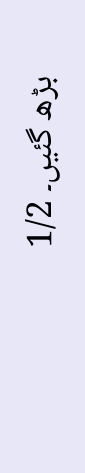بڑھ گئیں۔ 1/2